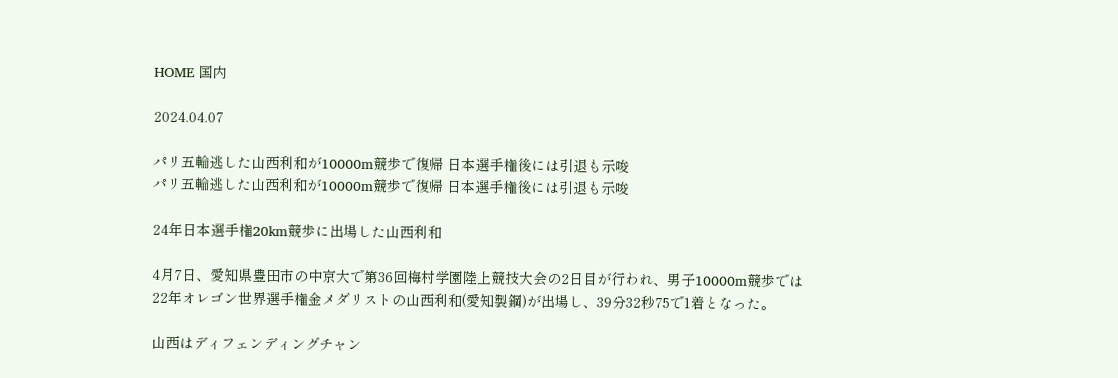HOME 国内

2024.04.07

パリ五輪逃した山西利和が10000m競歩で復帰 日本選手権後には引退も示唆
パリ五輪逃した山西利和が10000m競歩で復帰 日本選手権後には引退も示唆

24年日本選手権20km競歩に出場した山西利和

4月7日、愛知県豊田市の中京大で第36回梅村学園陸上競技大会の2日目が行われ、男子10000m競歩では22年オレゴン世界選手権金メダリストの山西利和(愛知製鋼)が出場し、39分32秒75で1着となった。

山西はディフェンディングチャン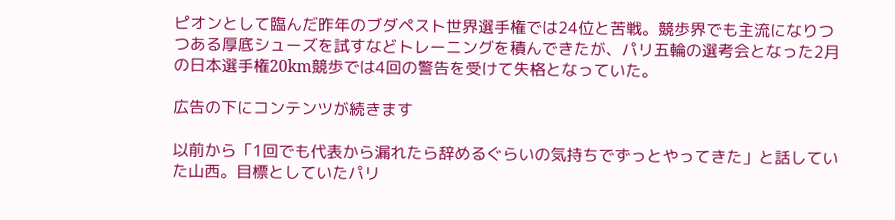ピオンとして臨んだ昨年のブダペスト世界選手権では24位と苦戦。競歩界でも主流になりつつある厚底シューズを試すなどトレーニングを積んできたが、パリ五輪の選考会となった2月の日本選手権20km競歩では4回の警告を受けて失格となっていた。

広告の下にコンテンツが続きます

以前から「1回でも代表から漏れたら辞めるぐらいの気持ちでずっとやってきた」と話していた山西。目標としていたパリ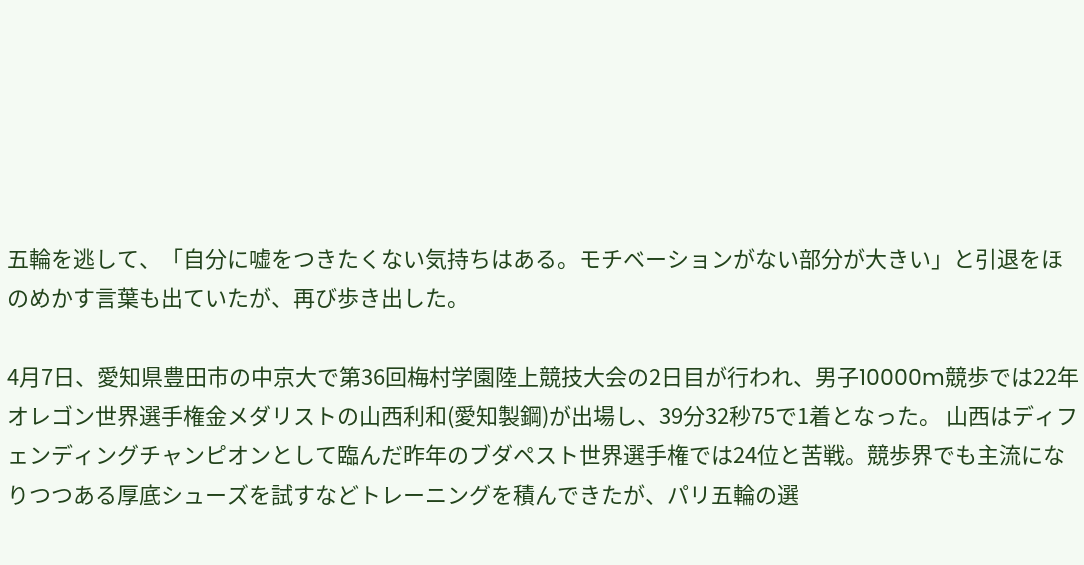五輪を逃して、「自分に嘘をつきたくない気持ちはある。モチベーションがない部分が大きい」と引退をほのめかす言葉も出ていたが、再び歩き出した。

4月7日、愛知県豊田市の中京大で第36回梅村学園陸上競技大会の2日目が行われ、男子10000m競歩では22年オレゴン世界選手権金メダリストの山西利和(愛知製鋼)が出場し、39分32秒75で1着となった。 山西はディフェンディングチャンピオンとして臨んだ昨年のブダペスト世界選手権では24位と苦戦。競歩界でも主流になりつつある厚底シューズを試すなどトレーニングを積んできたが、パリ五輪の選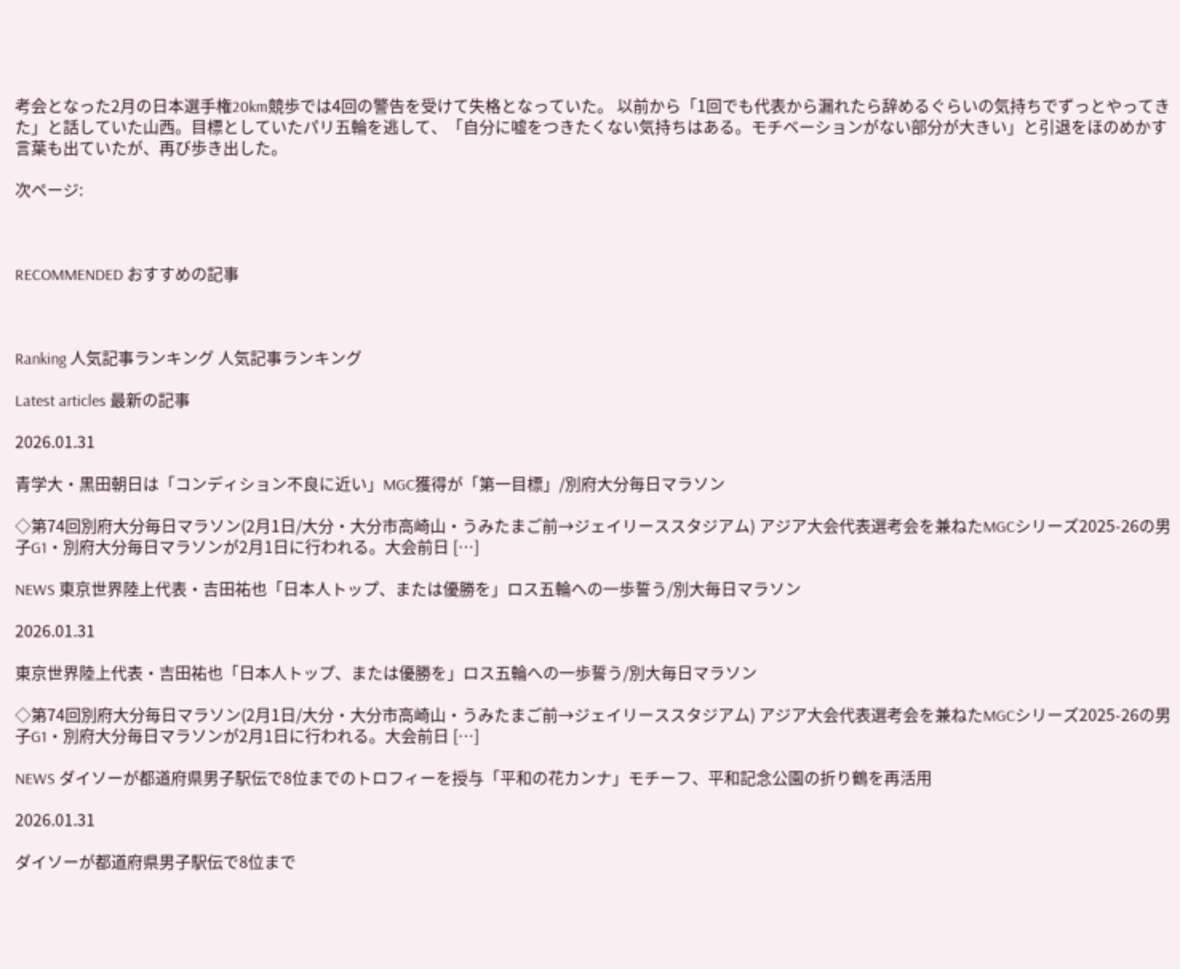考会となった2月の日本選手権20km競歩では4回の警告を受けて失格となっていた。 以前から「1回でも代表から漏れたら辞めるぐらいの気持ちでずっとやってきた」と話していた山西。目標としていたパリ五輪を逃して、「自分に嘘をつきたくない気持ちはある。モチベーションがない部分が大きい」と引退をほのめかす言葉も出ていたが、再び歩き出した。

次ページ:



RECOMMENDED おすすめの記事



Ranking 人気記事ランキング 人気記事ランキング

Latest articles 最新の記事

2026.01.31

青学大・黒田朝日は「コンディション不良に近い」MGC獲得が「第一目標」/別府大分毎日マラソン

◇第74回別府大分毎日マラソン(2月1日/大分・大分市高崎山・うみたまご前→ジェイリーススタジアム) アジア大会代表選考会を兼ねたMGCシリーズ2025-26の男子G1・別府大分毎日マラソンが2月1日に行われる。大会前日 […]

NEWS 東京世界陸上代表・吉田祐也「日本人トップ、または優勝を」ロス五輪への一歩誓う/別大毎日マラソン

2026.01.31

東京世界陸上代表・吉田祐也「日本人トップ、または優勝を」ロス五輪への一歩誓う/別大毎日マラソン

◇第74回別府大分毎日マラソン(2月1日/大分・大分市高崎山・うみたまご前→ジェイリーススタジアム) アジア大会代表選考会を兼ねたMGCシリーズ2025-26の男子G1・別府大分毎日マラソンが2月1日に行われる。大会前日 […]

NEWS ダイソーが都道府県男子駅伝で8位までのトロフィーを授与「平和の花カンナ」モチーフ、平和記念公園の折り鶴を再活用

2026.01.31

ダイソーが都道府県男子駅伝で8位まで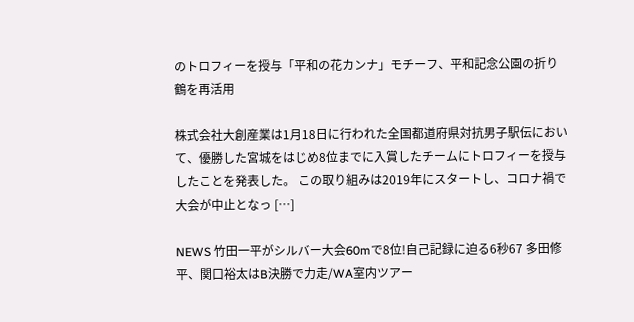のトロフィーを授与「平和の花カンナ」モチーフ、平和記念公園の折り鶴を再活用

株式会社大創産業は1月18日に行われた全国都道府県対抗男子駅伝において、優勝した宮城をはじめ8位までに入賞したチームにトロフィーを授与したことを発表した。 この取り組みは2019年にスタートし、コロナ禍で大会が中止となっ […]

NEWS 竹田一平がシルバー大会60mで8位!自己記録に迫る6秒67 多田修平、関口裕太はB決勝で力走/WA室内ツアー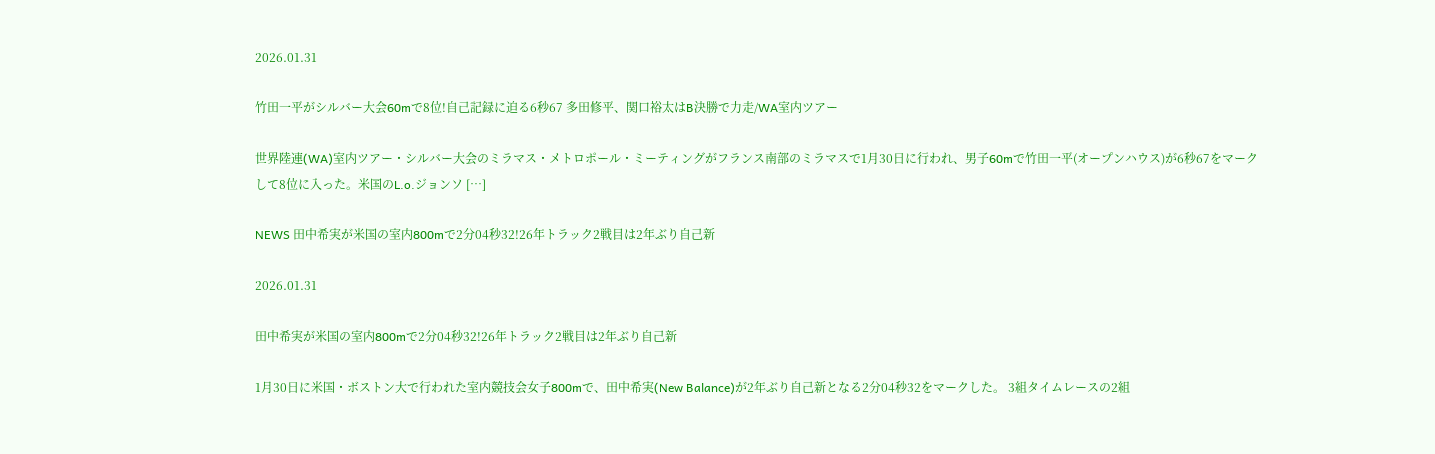2026.01.31

竹田一平がシルバー大会60mで8位!自己記録に迫る6秒67 多田修平、関口裕太はB決勝で力走/WA室内ツアー

世界陸連(WA)室内ツアー・シルバー大会のミラマス・メトロポール・ミーティングがフランス南部のミラマスで1月30日に行われ、男子60mで竹田一平(オープンハウス)が6秒67をマークして8位に入った。米国のL.o.ジョンソ […]

NEWS 田中希実が米国の室内800mで2分04秒32!26年トラック2戦目は2年ぶり自己新

2026.01.31

田中希実が米国の室内800mで2分04秒32!26年トラック2戦目は2年ぶり自己新

1月30日に米国・ボストン大で行われた室内競技会女子800mで、田中希実(New Balance)が2年ぶり自己新となる2分04秒32をマークした。 3組タイムレースの2組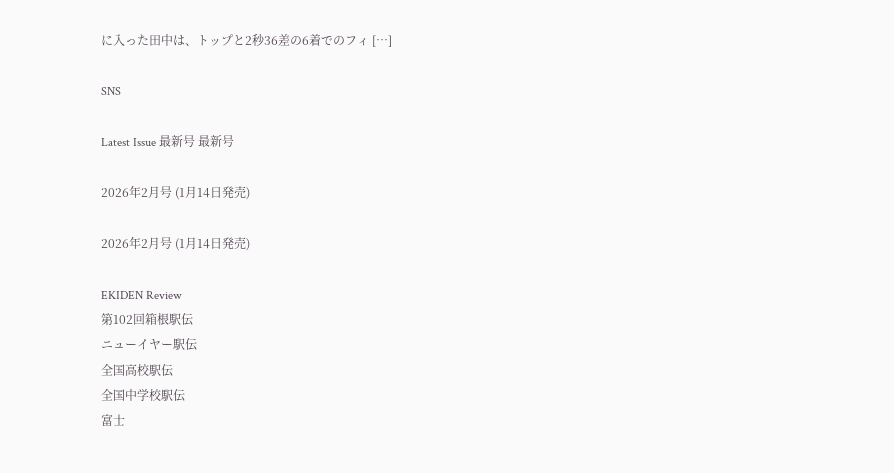に入った田中は、トップと2秒36差の6着でのフィ […]

SNS

Latest Issue 最新号 最新号

2026年2月号 (1月14日発売)

2026年2月号 (1月14日発売)

EKIDEN Review
第102回箱根駅伝
ニューイヤー駅伝
全国高校駅伝
全国中学校駅伝
富士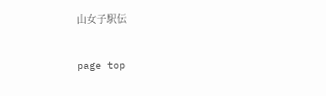山女子駅伝

page top